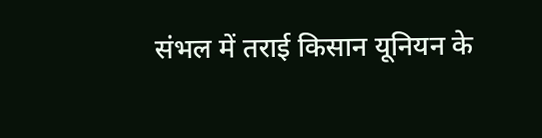संभल में तराई किसान यूनियन के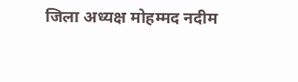जिला अध्यक्ष मोहम्मद नदीम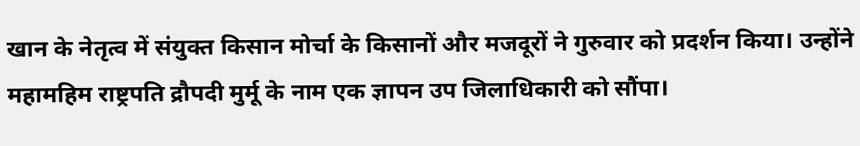खान के नेतृत्व में संयुक्त किसान मोर्चा के किसानों और मजदूरों ने गुरुवार को प्रदर्शन किया। उन्होंने महामहिम राष्ट्रपति द्रौपदी मुर्मू के नाम एक ज्ञापन उप जिलाधिकारी को सौंपा।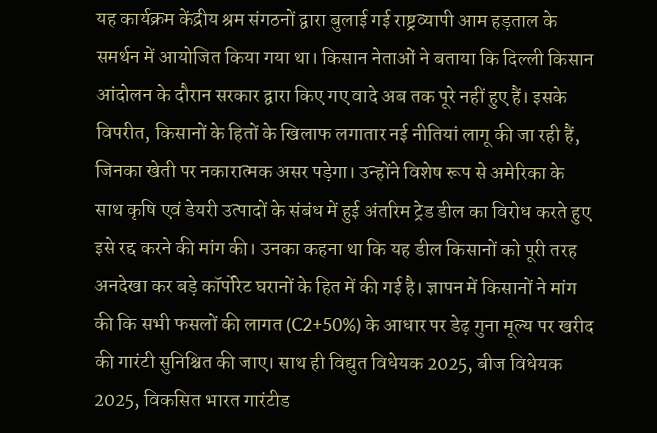यह कार्यक्रम केंद्रीय श्रम संगठनों द्वारा बुलाई गई राष्ट्रव्यापी आम हड़ताल के समर्थन में आयोजित किया गया था। किसान नेताओं ने बताया कि दिल्ली किसान आंदोलन के दौरान सरकार द्वारा किए गए वादे अब तक पूरे नहीं हुए हैं। इसके विपरीत, किसानों के हितों के खिलाफ लगातार नई नीतियां लागू की जा रही हैं, जिनका खेती पर नकारात्मक असर पड़ेगा। उन्होंने विशेष रूप से अमेरिका के साथ कृषि एवं डेयरी उत्पादों के संबंध में हुई अंतरिम ट्रेड डील का विरोध करते हुए इसे रद्द करने की मांग की। उनका कहना था कि यह डील किसानों को पूरी तरह अनदेखा कर बड़े कॉर्पोरेट घरानों के हित में की गई है। ज्ञापन में किसानों ने मांग की कि सभी फसलों की लागत (C2+50%) के आधार पर डेढ़ गुना मूल्य पर खरीद की गारंटी सुनिश्चित की जाए। साथ ही विद्युत विधेयक 2025, बीज विधेयक 2025, विकसित भारत गारंटीड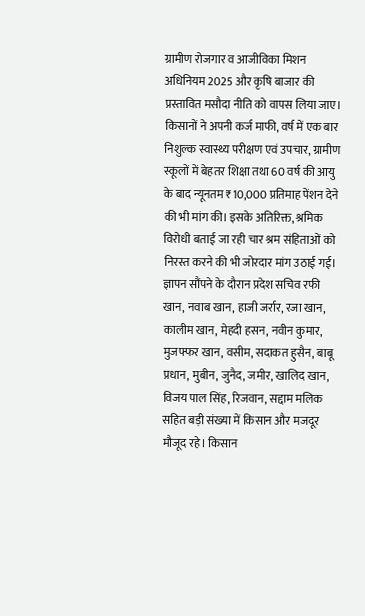ग्रामीण रोजगार व आजीविका मिशन अधिनियम 2025 और कृषि बाजार की प्रस्तावित मसौदा नीति को वापस लिया जाए। किसानों ने अपनी कर्ज माफी, वर्ष में एक बार निशुल्क स्वास्थ्य परीक्षण एवं उपचार, ग्रामीण स्कूलों में बेहतर शिक्षा तथा 60 वर्ष की आयु के बाद न्यूनतम ₹10,000 प्रतिमाह पेंशन देने की भी मांग की। इसके अतिरिक्त, श्रमिक विरोधी बताई जा रही चार श्रम संहिताओं को निरस्त करने की भी जोरदार मांग उठाई गई। ज्ञापन सौंपने के दौरान प्रदेश सचिव रफी खान, नवाब खान, हाजी जर्रार, रजा खान, कालीम खान, मेहदी हसन, नवीन कुमार, मुजफ्फर खान, वसीम, सदाकत हुसैन, बाबू प्रधान, मुबीन, जुनैद, जमीर, खालिद खान, विजय पाल सिंह, रिजवान, सद्दाम मलिक सहित बड़ी संख्या में किसान और मजदूर मौजूद रहे। किसान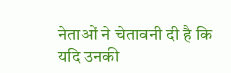नेताओं ने चेतावनी दी है कि यदि उनकी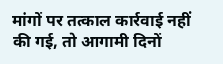मांगों पर तत्काल कार्रवाई नहीं की गई, तो आगामी दिनों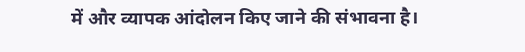में और व्यापक आंदोलन किए जाने की संभावना है।